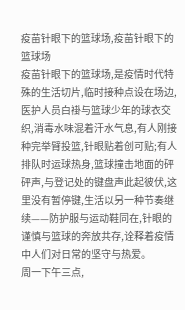疫苗针眼下的篮球场,疫苗针眼下的篮球场
疫苗针眼下的篮球场,是疫情时代特殊的生活切片,临时接种点设在场边,医护人员白褂与篮球少年的球衣交织,消毒水味混着汗水气息,有人刚接种完举臂投篮,针眼贴着创可贴;有人排队时运球热身,篮球撞击地面的砰砰声,与登记处的键盘声此起彼伏,这里没有暂停键,生活以另一种节奏继续——防护服与运动鞋同在,针眼的谨慎与篮球的奔放共存,诠释着疫情中人们对日常的坚守与热爱。
周一下午三点,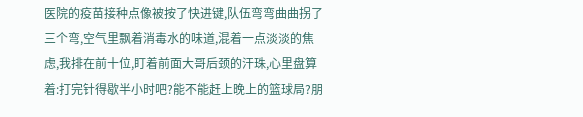医院的疫苗接种点像被按了快进键,队伍弯弯曲曲拐了三个弯,空气里飘着消毒水的味道,混着一点淡淡的焦虑,我排在前十位,盯着前面大哥后颈的汗珠,心里盘算着:打完针得歇半小时吧?能不能赶上晚上的篮球局?朋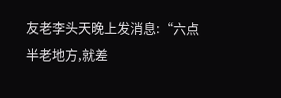友老李头天晚上发消息:“六点半老地方,就差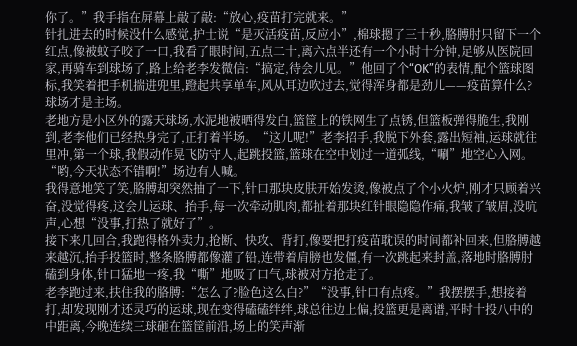你了。”我手指在屏幕上敲了敲:“放心,疫苗打完就来。”
针扎进去的时候没什么感觉,护士说“是灭活疫苗,反应小”,棉球摁了三十秒,胳膊肘只留下一个红点,像被蚊子咬了一口,我看了眼时间,五点二十,离六点半还有一个小时十分钟,足够从医院回家,再骑车到球场了,路上给老李发微信:“搞定,待会儿见。”他回了个“OK”的表情,配个篮球图标,我笑着把手机揣进兜里,蹬起共享单车,风从耳边吹过去,觉得浑身都是劲儿——疫苗算什么?球场才是主场。
老地方是小区外的露天球场,水泥地被晒得发白,篮筐上的铁网生了点锈,但篮板弹得脆生,我刚到,老李他们已经热身完了,正打着半场。“这儿呢!”老李招手,我脱下外套,露出短袖,运球就往里冲,第一个球,我假动作晃飞防守人,起跳投篮,篮球在空中划过一道弧线,“唰”地空心入网。“哟,今天状态不错啊!”场边有人喊。
我得意地笑了笑,胳膊却突然抽了一下,针口那块皮肤开始发烫,像被点了个小火炉,刚才只顾着兴奋,没觉得疼,这会儿运球、抬手,每一次牵动肌肉,都扯着那块红针眼隐隐作痛,我皱了皱眉,没吭声,心想“没事,打热了就好了”。
接下来几回合,我跑得格外卖力,抢断、快攻、背打,像要把打疫苗耽误的时间都补回来,但胳膊越来越沉,抬手投篮时,整条胳膊都像灌了铅,连带着肩膀也发僵,有一次跳起来封盖,落地时胳膊肘磕到身体,针口猛地一疼,我“嘶”地吸了口气,球被对方抢走了。
老李跑过来,扶住我的胳膊:“怎么了?脸色这么白?”“没事,针口有点疼。”我摆摆手,想接着打,却发现刚才还灵巧的运球,现在变得磕磕绊绊,球总往边上偏,投篮更是离谱,平时十投八中的中距离,今晚连续三球砸在篮筐前沿,场上的笑声渐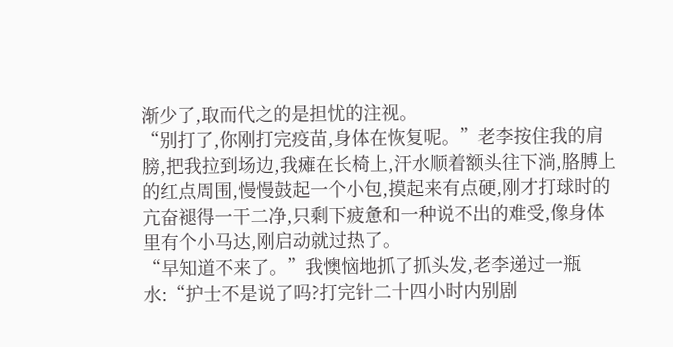渐少了,取而代之的是担忧的注视。
“别打了,你刚打完疫苗,身体在恢复呢。”老李按住我的肩膀,把我拉到场边,我瘫在长椅上,汗水顺着额头往下淌,胳膊上的红点周围,慢慢鼓起一个小包,摸起来有点硬,刚才打球时的亢奋褪得一干二净,只剩下疲惫和一种说不出的难受,像身体里有个小马达,刚启动就过热了。
“早知道不来了。”我懊恼地抓了抓头发,老李递过一瓶水:“护士不是说了吗?打完针二十四小时内别剧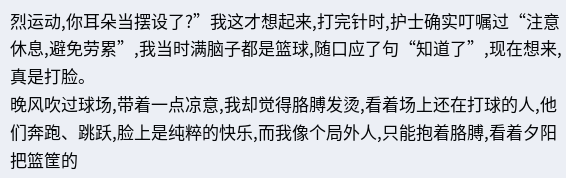烈运动,你耳朵当摆设了?”我这才想起来,打完针时,护士确实叮嘱过“注意休息,避免劳累”,我当时满脑子都是篮球,随口应了句“知道了”,现在想来,真是打脸。
晚风吹过球场,带着一点凉意,我却觉得胳膊发烫,看着场上还在打球的人,他们奔跑、跳跃,脸上是纯粹的快乐,而我像个局外人,只能抱着胳膊,看着夕阳把篮筐的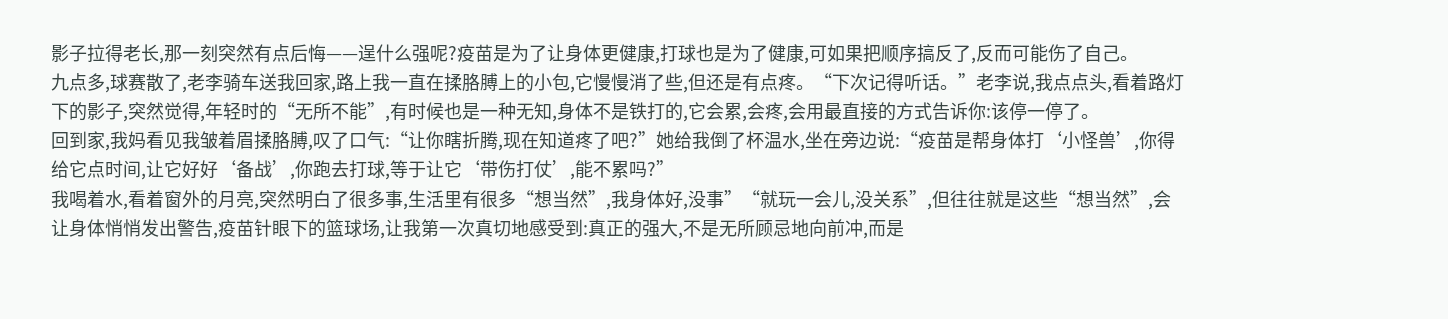影子拉得老长,那一刻突然有点后悔——逞什么强呢?疫苗是为了让身体更健康,打球也是为了健康,可如果把顺序搞反了,反而可能伤了自己。
九点多,球赛散了,老李骑车送我回家,路上我一直在揉胳膊上的小包,它慢慢消了些,但还是有点疼。“下次记得听话。”老李说,我点点头,看着路灯下的影子,突然觉得,年轻时的“无所不能”,有时候也是一种无知,身体不是铁打的,它会累,会疼,会用最直接的方式告诉你:该停一停了。
回到家,我妈看见我皱着眉揉胳膊,叹了口气:“让你瞎折腾,现在知道疼了吧?”她给我倒了杯温水,坐在旁边说:“疫苗是帮身体打‘小怪兽’,你得给它点时间,让它好好‘备战’,你跑去打球,等于让它‘带伤打仗’,能不累吗?”
我喝着水,看着窗外的月亮,突然明白了很多事,生活里有很多“想当然”,我身体好,没事”“就玩一会儿,没关系”,但往往就是这些“想当然”,会让身体悄悄发出警告,疫苗针眼下的篮球场,让我第一次真切地感受到:真正的强大,不是无所顾忌地向前冲,而是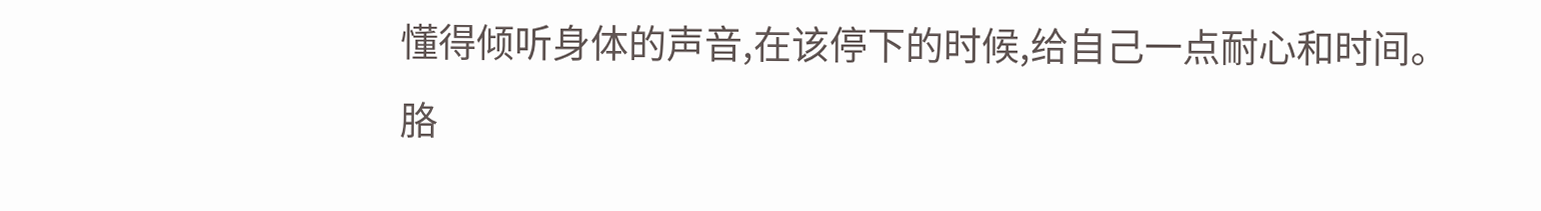懂得倾听身体的声音,在该停下的时候,给自己一点耐心和时间。
胳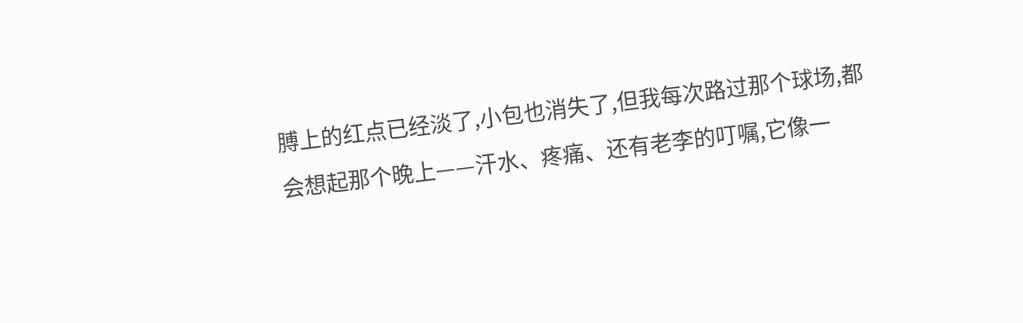膊上的红点已经淡了,小包也消失了,但我每次路过那个球场,都会想起那个晚上——汗水、疼痛、还有老李的叮嘱,它像一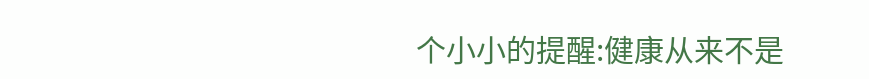个小小的提醒:健康从来不是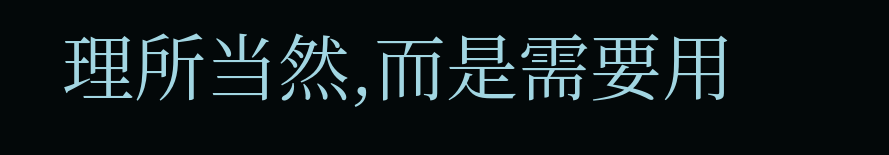理所当然,而是需要用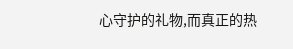心守护的礼物,而真正的热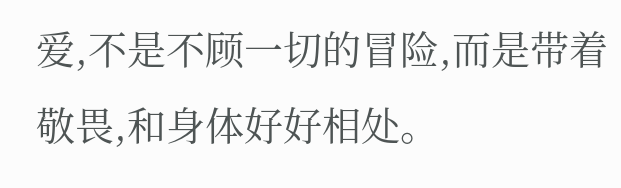爱,不是不顾一切的冒险,而是带着敬畏,和身体好好相处。